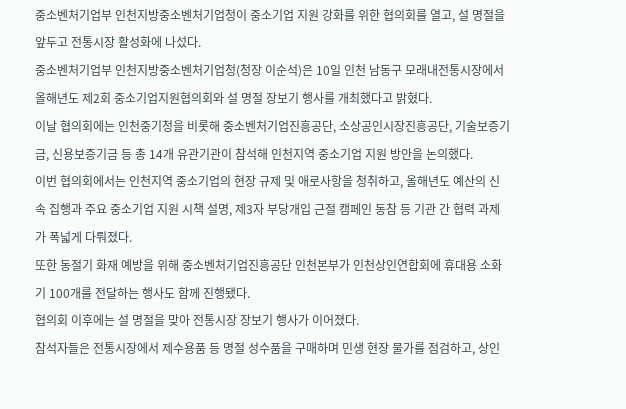중소벤처기업부 인천지방중소벤처기업청이 중소기업 지원 강화를 위한 협의회를 열고, 설 명절을 앞두고 전통시장 활성화에 나섰다.
중소벤처기업부 인천지방중소벤처기업청(청장 이순석)은 10일 인천 남동구 모래내전통시장에서 올해년도 제2회 중소기업지원협의회와 설 명절 장보기 행사를 개최했다고 밝혔다.
이날 협의회에는 인천중기청을 비롯해 중소벤처기업진흥공단, 소상공인시장진흥공단, 기술보증기금, 신용보증기금 등 총 14개 유관기관이 참석해 인천지역 중소기업 지원 방안을 논의했다.
이번 협의회에서는 인천지역 중소기업의 현장 규제 및 애로사항을 청취하고, 올해년도 예산의 신속 집행과 주요 중소기업 지원 시책 설명, 제3자 부당개입 근절 캠페인 동참 등 기관 간 협력 과제가 폭넓게 다뤄졌다.
또한 동절기 화재 예방을 위해 중소벤처기업진흥공단 인천본부가 인천상인연합회에 휴대용 소화기 100개를 전달하는 행사도 함께 진행됐다.
협의회 이후에는 설 명절을 맞아 전통시장 장보기 행사가 이어졌다.
참석자들은 전통시장에서 제수용품 등 명절 성수품을 구매하며 민생 현장 물가를 점검하고, 상인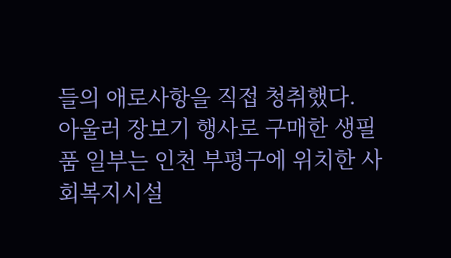들의 애로사항을 직접 청취했다.
아울러 장보기 행사로 구매한 생필품 일부는 인천 부평구에 위치한 사회복지시설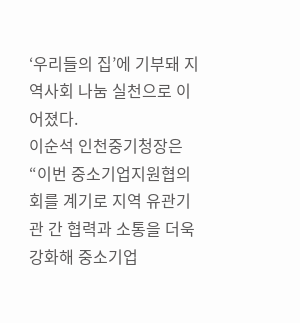‘우리들의 집’에 기부돼 지역사회 나눔 실천으로 이어졌다.
이순석 인천중기청장은 “이번 중소기업지원협의회를 계기로 지역 유관기관 간 협력과 소통을 더욱 강화해 중소기업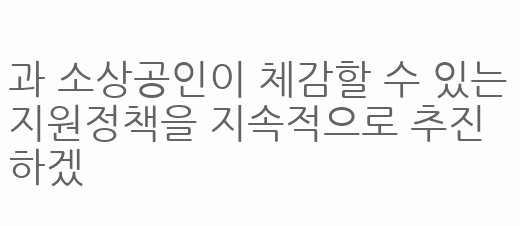과 소상공인이 체감할 수 있는 지원정책을 지속적으로 추진하겠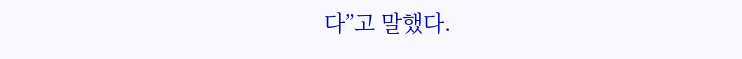다”고 말했다.